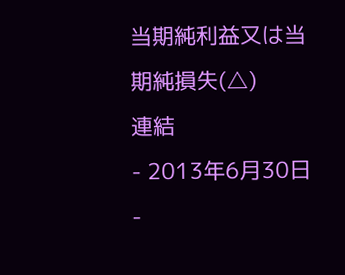当期純利益又は当期純損失(△)
連結
- 2013年6月30日
-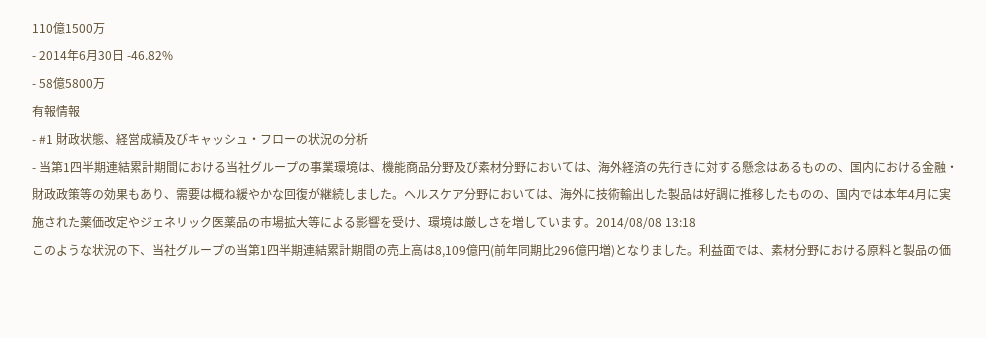110億1500万
- 2014年6月30日 -46.82%
- 58億5800万
有報情報
- #1 財政状態、経営成績及びキャッシュ・フローの状況の分析
- 当第1四半期連結累計期間における当社グループの事業環境は、機能商品分野及び素材分野においては、海外経済の先行きに対する懸念はあるものの、国内における金融・財政政策等の効果もあり、需要は概ね緩やかな回復が継続しました。ヘルスケア分野においては、海外に技術輸出した製品は好調に推移したものの、国内では本年4月に実施された薬価改定やジェネリック医薬品の市場拡大等による影響を受け、環境は厳しさを増しています。2014/08/08 13:18
このような状況の下、当社グループの当第1四半期連結累計期間の売上高は8,109億円(前年同期比296億円増)となりました。利益面では、素材分野における原料と製品の価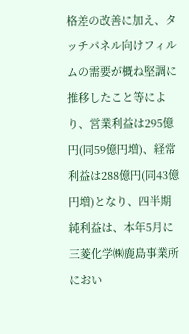格差の改善に加え、タッチパネル向けフィルムの需要が概ね堅調に推移したこと等により、営業利益は295億円(同59億円増)、経常利益は288億円(同43億円増)となり、四半期純利益は、本年5月に三菱化学㈱鹿島事業所におい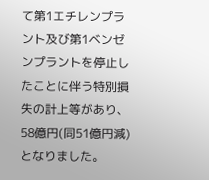て第1エチレンプラント及び第1ベンゼンプラントを停止したことに伴う特別損失の計上等があり、58億円(同51億円減)となりました。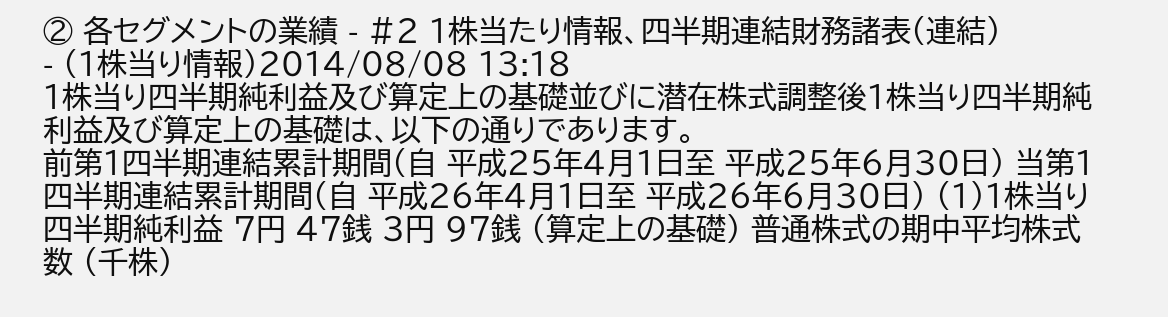② 各セグメントの業績 - #2 1株当たり情報、四半期連結財務諸表(連結)
- (1株当り情報)2014/08/08 13:18
1株当り四半期純利益及び算定上の基礎並びに潜在株式調整後1株当り四半期純利益及び算定上の基礎は、以下の通りであります。
前第1四半期連結累計期間(自 平成25年4月1日至 平成25年6月30日) 当第1四半期連結累計期間(自 平成26年4月1日至 平成26年6月30日) (1)1株当り四半期純利益 7円 47銭 3円 97銭 (算定上の基礎) 普通株式の期中平均株式数 (千株)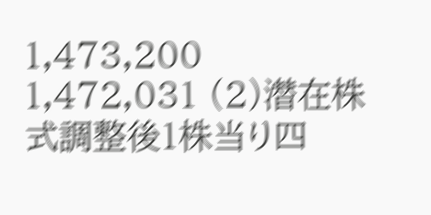1,473,200 1,472,031 (2)潜在株式調整後1株当り四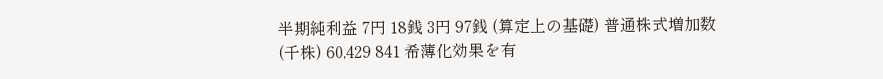半期純利益 7円 18銭 3円 97銭 (算定上の基礎) 普通株式増加数 (千株) 60,429 841 希薄化効果を有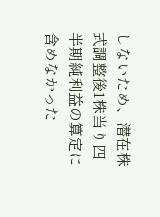しないため、潜在株式調整後1株当り四半期純利益の算定に含めなかった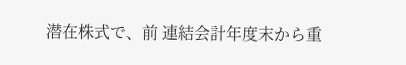潜在株式で、前 連結会計年度末から重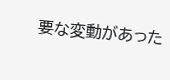要な変動があった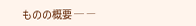ものの概要 ─ ―